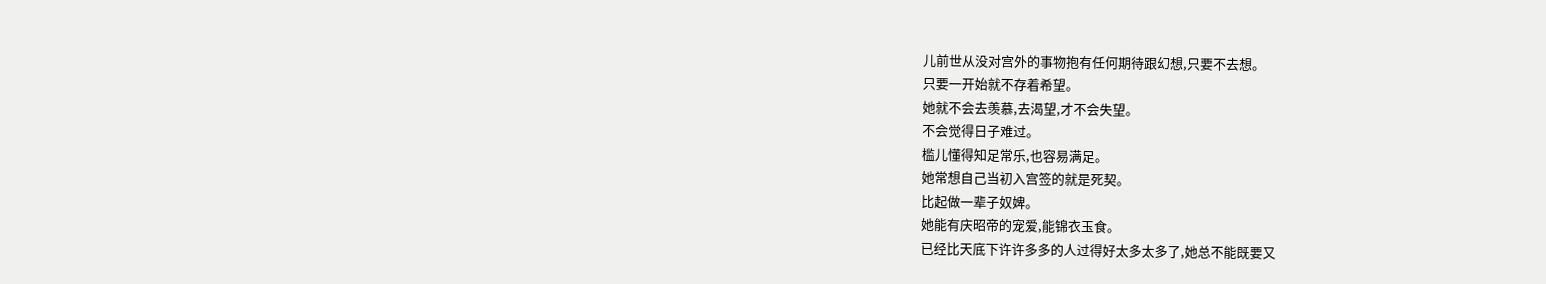儿前世从没对宫外的事物抱有任何期待跟幻想,只要不去想。
只要一开始就不存着希望。
她就不会去羡慕,去渴望,才不会失望。
不会觉得日子难过。
槛儿懂得知足常乐,也容易满足。
她常想自己当初入宫签的就是死契。
比起做一辈子奴婢。
她能有庆昭帝的宠爱,能锦衣玉食。
已经比天底下许许多多的人过得好太多太多了,她总不能既要又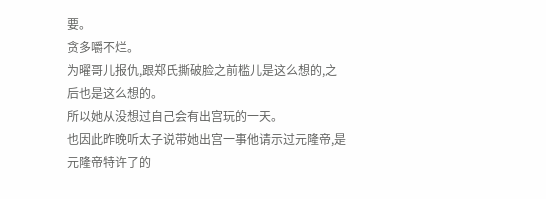要。
贪多嚼不烂。
为曜哥儿报仇,跟郑氏撕破脸之前槛儿是这么想的,之后也是这么想的。
所以她从没想过自己会有出宫玩的一天。
也因此昨晚听太子说带她出宫一事他请示过元隆帝,是元隆帝特许了的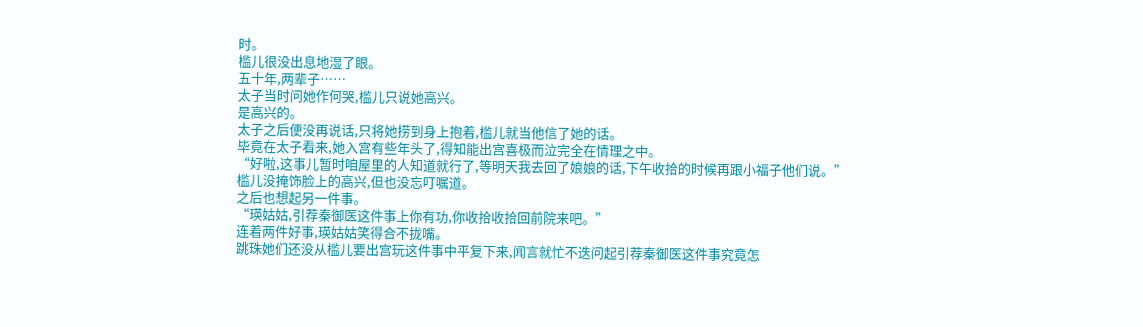时。
槛儿很没出息地湿了眼。
五十年,两辈子……
太子当时问她作何哭,槛儿只说她高兴。
是高兴的。
太子之后便没再说话,只将她捞到身上抱着,槛儿就当他信了她的话。
毕竟在太子看来,她入宫有些年头了,得知能出宫喜极而泣完全在情理之中。
“好啦,这事儿暂时咱屋里的人知道就行了,等明天我去回了娘娘的话,下午收拾的时候再跟小福子他们说。”
槛儿没掩饰脸上的高兴,但也没忘叮嘱道。
之后也想起另一件事。
“瑛姑姑,引荐秦御医这件事上你有功,你收拾收拾回前院来吧。”
连着两件好事,瑛姑姑笑得合不拢嘴。
跳珠她们还没从槛儿要出宫玩这件事中平复下来,闻言就忙不迭问起引荐秦御医这件事究竟怎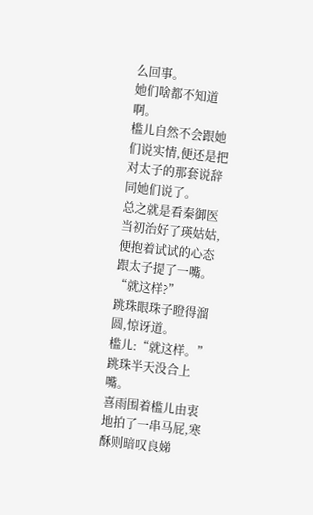么回事。
她们啥都不知道啊。
槛儿自然不会跟她们说实情,便还是把对太子的那套说辞同她们说了。
总之就是看秦御医当初治好了瑛姑姑,便抱着试试的心态跟太子提了一嘴。
“就这样?”
跳珠眼珠子瞪得溜圆,惊讶道。
槛儿:“就这样。”
跳珠半天没合上嘴。
喜雨围着槛儿由衷地拍了一串马屁,寒酥则暗叹良娣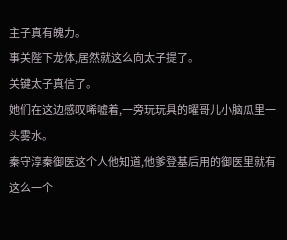主子真有魄力。
事关陛下龙体,居然就这么向太子提了。
关键太子真信了。
她们在这边感叹唏嘘着,一旁玩玩具的曜哥儿小脑瓜里一头雾水。
秦守淳秦御医这个人他知道,他爹登基后用的御医里就有这么一个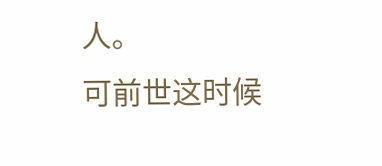人。
可前世这时候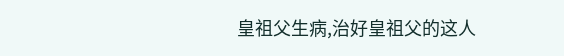皇祖父生病,治好皇祖父的这人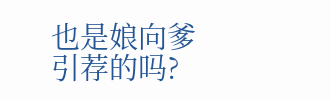也是娘向爹引荐的吗?